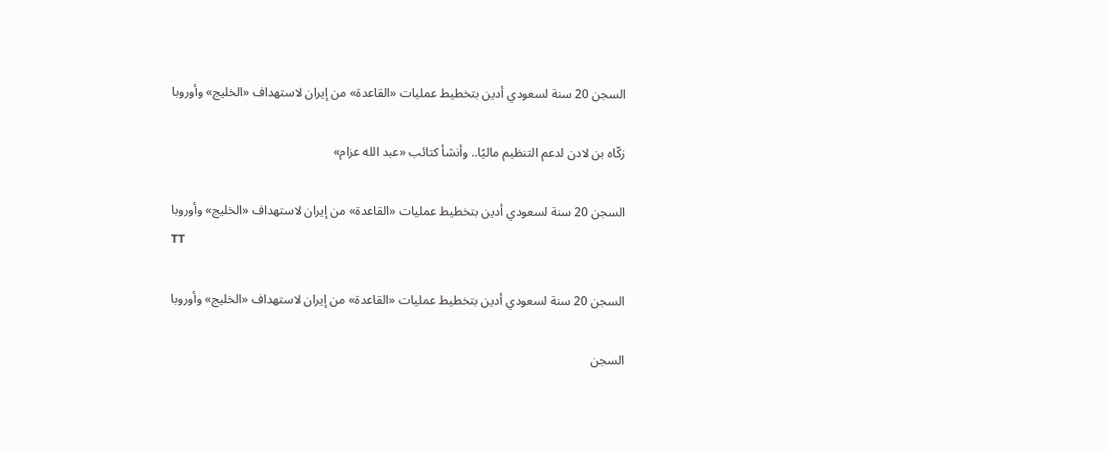السجن 20 سنة لسعودي أدين بتخطيط عمليات «القاعدة» من إيران لاستهداف «الخليج» وأوروبا

زكّاه بن لادن لدعم التنظيم ماليًا.. وأنشأ كتائب «عبد الله عزام»

السجن 20 سنة لسعودي أدين بتخطيط عمليات «القاعدة» من إيران لاستهداف «الخليج» وأوروبا
TT

السجن 20 سنة لسعودي أدين بتخطيط عمليات «القاعدة» من إيران لاستهداف «الخليج» وأوروبا

السجن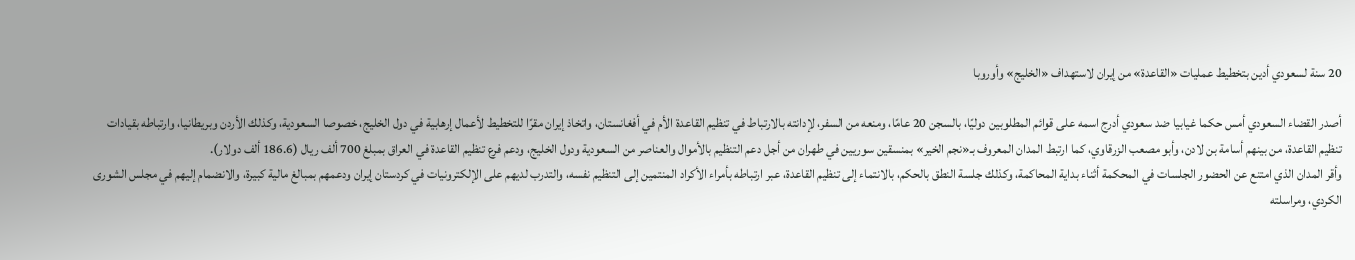20 سنة لسعودي أدين بتخطيط عمليات «القاعدة» من إيران لاستهداف «الخليج» وأوروبا

أصدر القضاء السعودي أمس حكما غيابيا ضد سعودي أدرج اسمه على قوائم المطلوبين دوليًا، بالسجن 20 عامًا، ومنعه من السفر، لإدانته بالارتباط في تنظيم القاعدة الأم في أفغانستان، واتخاذ إيران مقرًا للتخطيط لأعمال إرهابية في دول الخليج، خصوصا السعودية، وكذلك الأردن وبريطانيا، وارتباطه بقيادات تنظيم القاعدة، من بينهم أسامة بن لادن، وأبو مصعب الزرقاوي، كما ارتبط المدان المعروف بـ«نجم الخير» بمنسقين سوريين في طهران من أجل دعم التنظيم بالأموال والعناصر من السعودية ودول الخليج، ودعم فرع تنظيم القاعدة في العراق بمبلغ 700 ألف ريال (186.6 ألف دولار).
وأقر المدان الذي امتنع عن الحضور الجلسات في المحكمة أثناء بداية المحاكمة، وكذلك جلسة النطق بالحكم، بالانتماء إلى تنظيم القاعدة، عبر ارتباطه بأمراء الأكراد المنتمين إلى التنظيم نفسه، والتدرب لديهم على الإلكترونيات في كردستان إيران ودعمهم بمبالغ مالية كبيرة، والانضمام إليهم في مجلس الشورى الكردي، ومراسلته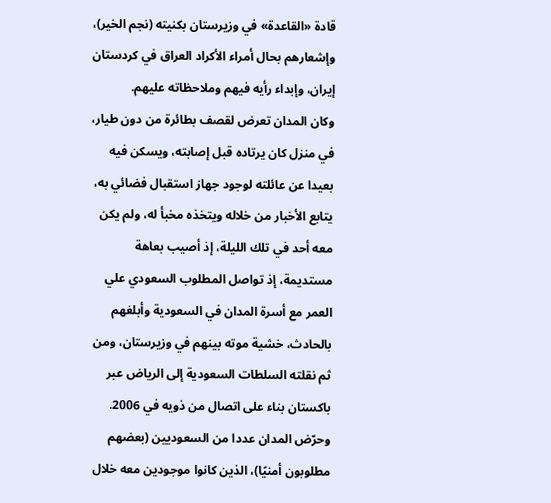قادة «القاعدة» في وزيرستان بكنيته (نجم الخير)، وإشعارهم بحال أمراء الأكراد العراق في كردستان إيران، وإبداء رأيه فيهم وملاحظاته عليهم.
وكان المدان تعرض لقصف بطائرة من دون طيار، في منزل كان يرتاده قبل إصابته، ويسكن فيه بعيدا عن عائلته لوجود جهاز استقبال فضائي به، يتابع الأخبار من خلاله ويتخذه مخبأ له، ولم يكن معه أحد في تلك الليلة، إذ أصيب بعاهة مستديمة، إذ تواصل المطلوب السعودي علي العمر مع أسرة المدان في السعودية وأبلغهم بالحادث، خشية موته بينهم في وزيرستان، ومن ثم نقلته السلطات السعودية إلى الرياض عبر باكستان بناء على اتصال من ذويه في 2006.
وحرّض المدان عددا من السعوديين (بعضهم مطلوبون أمنيًا)، الذين كانوا موجودين معه خلال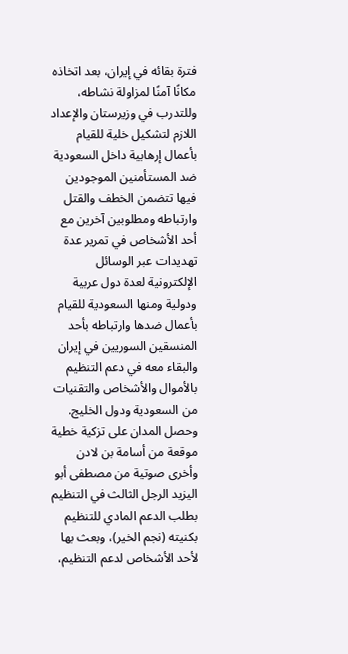فترة بقائه في إيران، بعد اتخاذه مكانًا آمنًا لمزاولة نشاطه، وللتدرب في وزيرستان والإعداد اللازم لتشكيل خلية للقيام بأعمال إرهابية داخل السعودية ضد المستأمنين الموجودين فيها تتضمن الخطف والقتل وارتباطه ومطلوبين آخرين مع أحد الأشخاص في تمرير عدة تهديدات عبر الوسائل الإلكترونية لعدة دول عربية ودولية ومنها السعودية للقيام بأعمال ضدها وارتباطه بأحد المنسقين السوريين في إيران والبقاء معه في دعم التنظيم بالأموال والأشخاص والتقنيات من السعودية ودول الخليج. وحصل المدان على تزكية خطية موقعة من أسامة بن لادن وأخرى صوتية من مصطفى أبو اليزيد الرجل الثالث في التنظيم بطلب الدعم المادي للتنظيم بكنيته (نجم الخير)، وبعث بها لأحد الأشخاص لدعم التنظيم،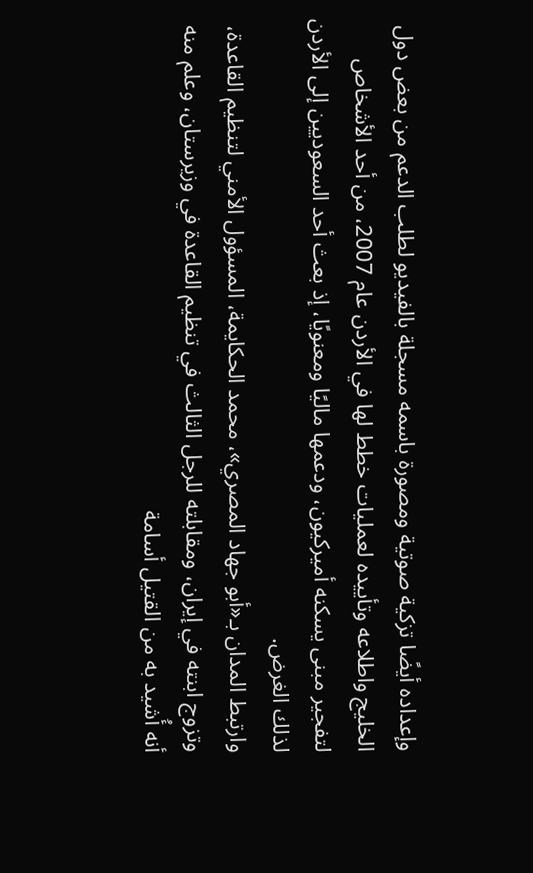وإعداده أيضًا تزكية صوتية ومصورة باسمه مسجلة بالفيديو لطلب الدعم من بعض دول الخليج واطلاعه وتأييده لعمليات خطط لها في الأردن عام 2007، من أحد الأشخاص لتفجير مبنى يسكنه أميركيون، ودعمها ماليًا ومعنويًا، إذ بعث أحد السعوديين إلى الأردن لذلك الغرض.
وارتبط المدان بـ«أبو جهاد المصري»، محمد الحكايمة، المسؤول الأمني لتنظيم القاعدة، وتزوج ابنته في إيران، ومقابلته للرجل الثالث في تنظيم القاعدة في وزيرستان، وعلم منه أنه أُشيد به من القتيل أسامة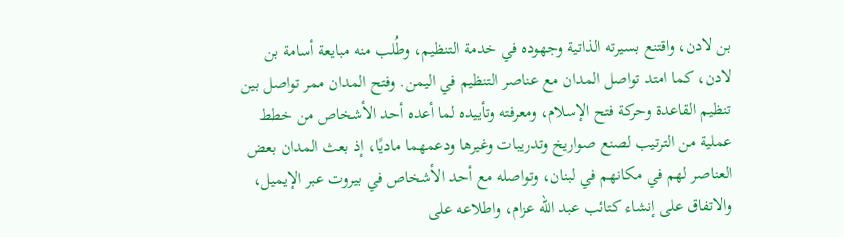بن لادن، واقتنع بسيرته الذاتية وجهوده في خدمة التنظيم، وطُلب منه مبايعة أسامة بن لادن، كما امتد تواصل المدان مع عناصر التنظيم في اليمن. وفتح المدان ممر تواصل بين تنظيم القاعدة وحركة فتح الإسلام، ومعرفته وتأييده لما أعده أحد الأشخاص من خطط عملية من الترتيب لصنع صواريخ وتدريبات وغيرها ودعمهما ماديًا، إذ بعث المدان بعض العناصر لهم في مكانهم في لبنان، وتواصله مع أحد الأشخاص في بيروت عبر الإيميل، والاتفاق على إنشاء كتائب عبد الله عزام، واطلاعه على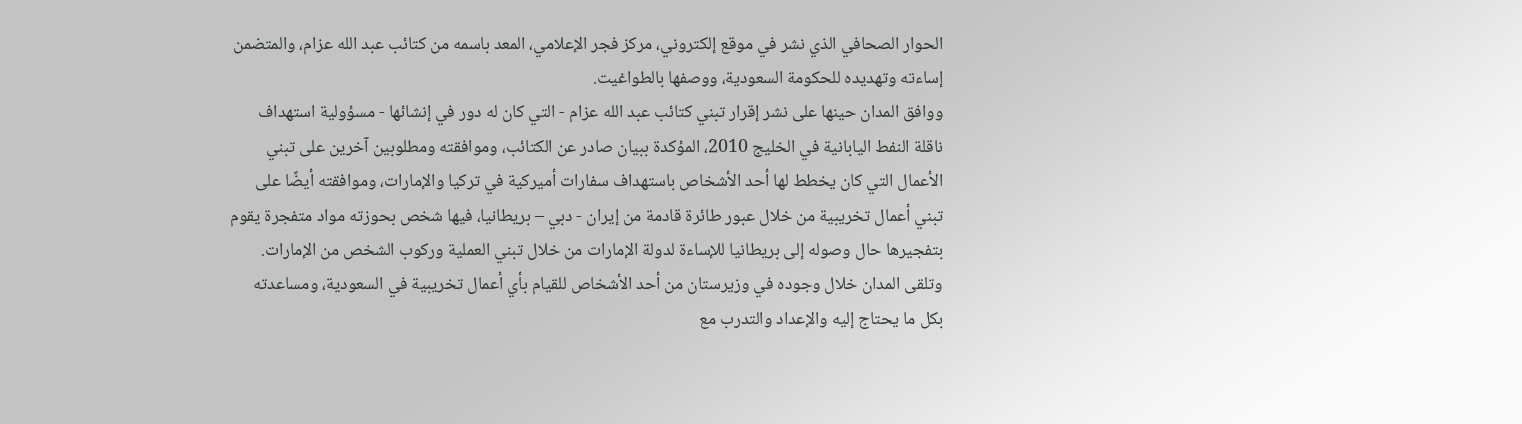الحوار الصحافي الذي نشر في موقع إلكتروني، مركز فجر الإعلامي، المعد باسمه من كتائب عبد الله عزام، والمتضمن إساءته وتهديده للحكومة السعودية، ووصفها بالطواغيت.
ووافق المدان حينها على نشر إقرار تبني كتائب عبد الله عزام - التي كان له دور في إنشائها - مسؤولية استهداف ناقلة النفط اليابانية في الخليج 2010، المؤكدة ببيان صادر عن الكتائب، وموافقته ومطلوبين آخرين على تبني الأعمال التي كان يخطط لها أحد الأشخاص باستهداف سفارات أميركية في تركيا والإمارات، وموافقته أيضًا على تبني أعمال تخريبية من خلال عبور طائرة قادمة من إيران - دبي – بريطانيا، فيها شخص بحوزته مواد متفجرة يقوم بتفجيرها حال وصوله إلى بريطانيا للإساءة لدولة الإمارات من خلال تبني العملية وركوب الشخص من الإمارات.
وتلقى المدان خلال وجوده في وزيرستان من أحد الأشخاص للقيام بأي أعمال تخريبية في السعودية، ومساعدته بكل ما يحتاج إليه والإعداد والتدرب مع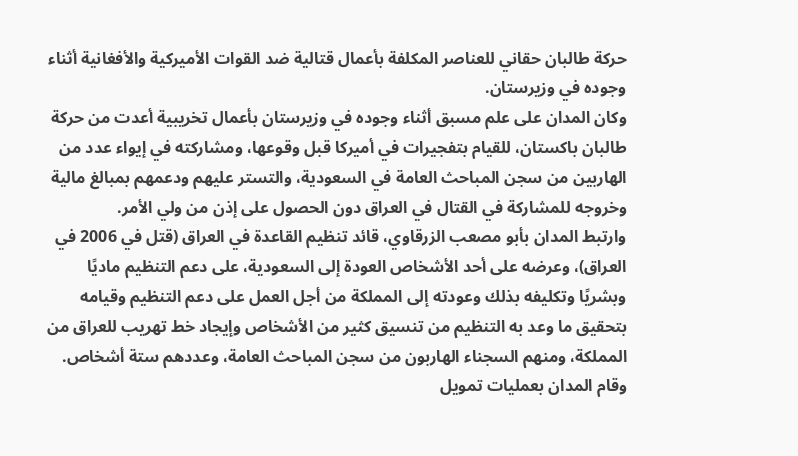حركة طالبان حقاني للعناصر المكلفة بأعمال قتالية ضد القوات الأميركية والأفغانية أثناء وجوده في وزيرستان.
وكان المدان على علم مسبق أثناء وجوده في وزيرستان بأعمال تخريبية أعدت من حركة طالبان باكستان، للقيام بتفجيرات في أميركا قبل وقوعها، ومشاركته في إيواء عدد من الهاربين من سجن المباحث العامة في السعودية، والتستر عليهم ودعمهم بمبالغ مالية وخروجه للمشاركة في القتال في العراق دون الحصول على إذن من ولي الأمر.
وارتبط المدان بأبو مصعب الزرقاوي، قائد تنظيم القاعدة في العراق (قتل في 2006 في العراق)، وعرضه على أحد الأشخاص العودة إلى السعودية، على دعم التنظيم ماديًا وبشريًا وتكليفه بذلك وعودته إلى المملكة من أجل العمل على دعم التنظيم وقيامه بتحقيق ما وعد به التنظيم من تنسيق كثير من الأشخاص وإيجاد خط تهريب للعراق من المملكة، ومنهم السجناء الهاربون من سجن المباحث العامة، وعددهم ستة أشخاص. وقام المدان بعمليات تمويل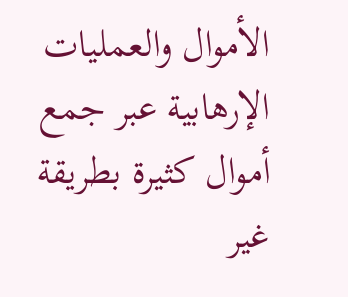الأموال والعمليات الإرهابية عبر جمع أموال كثيرة بطريقة غير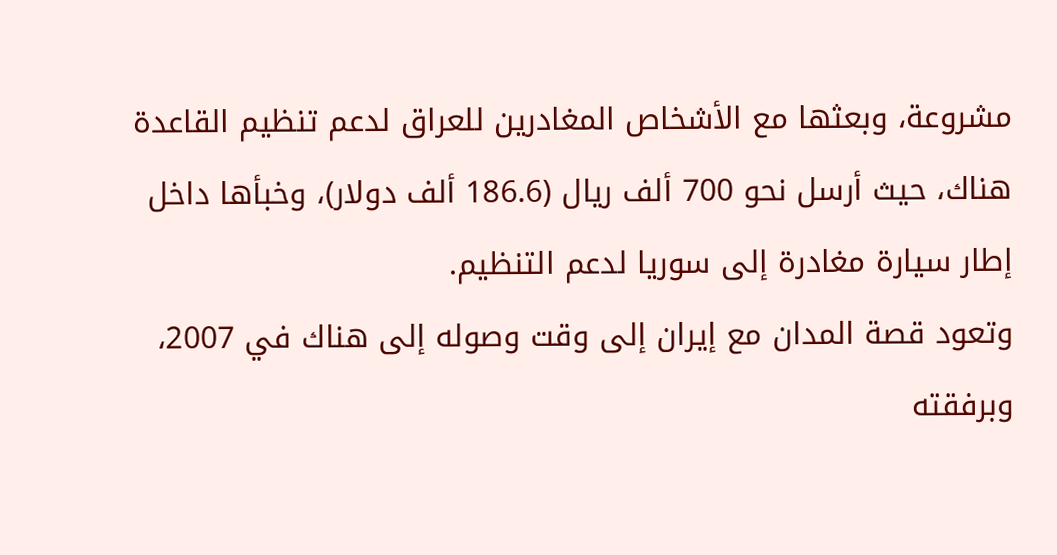مشروعة، وبعثها مع الأشخاص المغادرين للعراق لدعم تنظيم القاعدة هناك، حيث أرسل نحو 700 ألف ريال (186.6 ألف دولار)، وخبأها داخل إطار سيارة مغادرة إلى سوريا لدعم التنظيم.
وتعود قصة المدان مع إيران إلى وقت وصوله إلى هناك في 2007، وبرفقته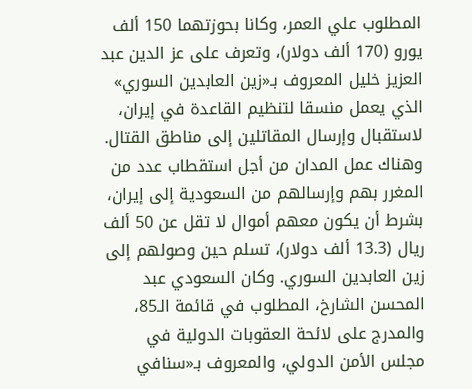المطلوب علي العمر، وكانا بحوزتهما 150 ألف يورو (170 ألف دولار)، وتعرف على عز الدين عبد العزيز خليل المعروف بـ«زين العابدين السوري» الذي يعمل منسقا لتنظيم القاعدة في إيران، لاستقبال وإرسال المقاتلين إلى مناطق القتال. وهناك عمل المدان من أجل استقطاب عدد من المغرر بهم وإرسالهم من السعودية إلى إيران، بشرط أن يكون معهم أموال لا تقل عن 50 ألف ريال (13.3 ألف دولار)، تسلم حين وصولهم إلى زين العابدين السوري. وكان السعودي عبد المحسن الشارخ، المطلوب في قائمة الـ85، والمدرج على لائحة العقوبات الدولية في مجلس الأمن الدولي، والمعروف بـ«سنافي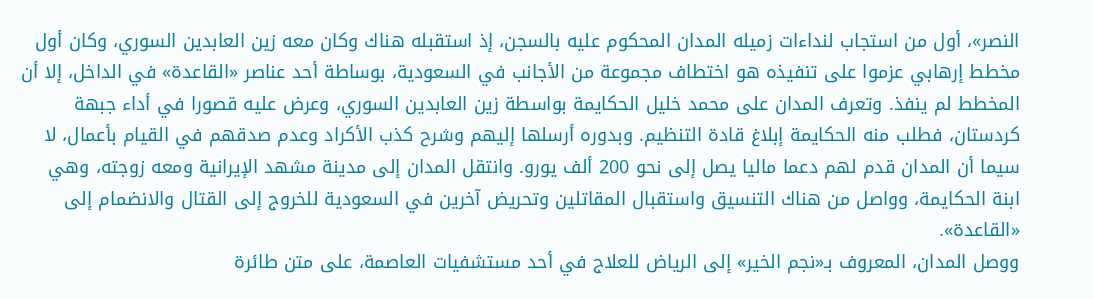النصر»، أول من استجاب لنداءات زميله المدان المحكوم عليه بالسجن، إذ استقبله هناك وكان معه زين العابدين السوري، وكان أول مخطط إرهابي عزموا على تنفيذه هو اختطاف مجموعة من الأجانب في السعودية، بوساطة أحد عناصر «القاعدة» في الداخل، إلا أن المخطط لم ينفذ. وتعرف المدان على محمد خليل الحكايمة بواسطة زين العابدين السوري، وعرض عليه قصورا في أداء جبهة كردستان، فطلب منه الحكايمة إبلاغ قادة التنظيم. وبدوره أرسلها إليهم وشرح كذب الأكراد وعدم صدقهم في القيام بأعمال، لا سيما أن المدان قدم لهم دعما ماليا يصل إلى نحو 200 ألف يورو. وانتقل المدان إلى مدينة مشهد الإيرانية ومعه زوجته، وهي ابنة الحكايمة، وواصل من هناك التنسيق واستقبال المقاتلين وتحريض آخرين في السعودية للخروج إلى القتال والانضمام إلى «القاعدة».
ووصل المدان، المعروف بـ«نجم الخير» إلى الرياض للعلاج في أحد مستشفيات العاصمة، على متن طائرة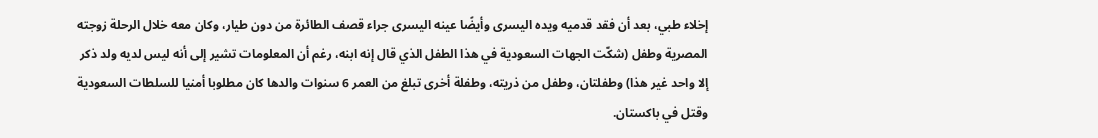إخلاء طبي، بعد أن فقد قدميه ويده اليسرى وأيضًا عينه اليسرى جراء قصف الطائرة من دون طيار، وكان معه خلال الرحلة زوجته المصرية وطفل (شكّت الجهات السعودية في هذا الطفل الذي قال إنه ابنه، رغم أن المعلومات تشير إلى أنه ليس لديه ولد ذكر إلا واحد غير هذا) وطفلتان، وطفل من ذريته، وطفلة أخرى تبلغ من العمر 6 سنوات والدها كان مطلوبا أمنيا للسلطات السعودية وقتل في باكستان.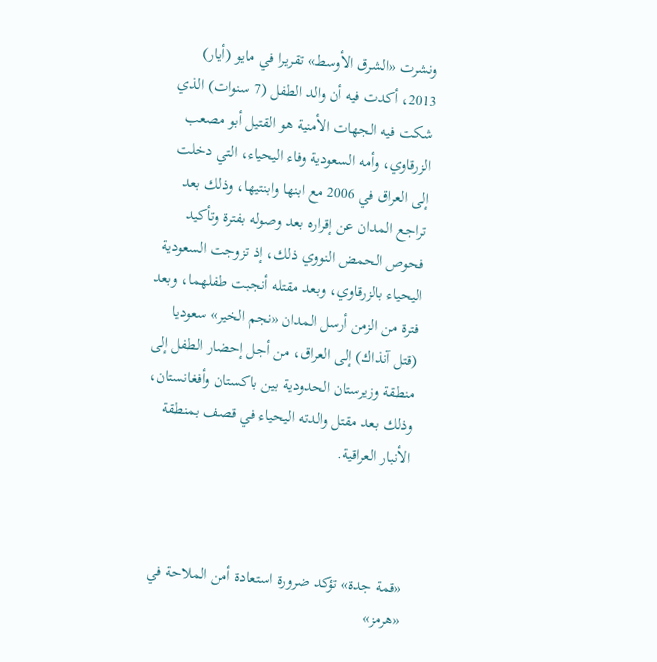ونشرت «الشرق الأوسط» تقريرا في مايو (أيار) 2013، أكدت فيه أن والد الطفل (7 سنوات) الذي شكت فيه الجهات الأمنية هو القتيل أبو مصعب الزرقاوي، وأمه السعودية وفاء اليحياء، التي دخلت إلى العراق في 2006 مع ابنها وابنتيها، وذلك بعد تراجع المدان عن إقراره بعد وصوله بفترة وتأكيد فحوص الحمض النووي ذلك، إذ تزوجت السعودية اليحياء بالزرقاوي، وبعد مقتله أنجبت طفلهما، وبعد فترة من الزمن أرسل المدان «نجم الخير» سعوديا (قتل آنذاك) إلى العراق، من أجل إحضار الطفل إلى منطقة وزيرستان الحدودية بين باكستان وأفغانستان، وذلك بعد مقتل والدته اليحياء في قصف بمنطقة الأنبار العراقية.



«قمة جدة» تؤكد ضرورة استعادة أمن الملاحة في «هرمز»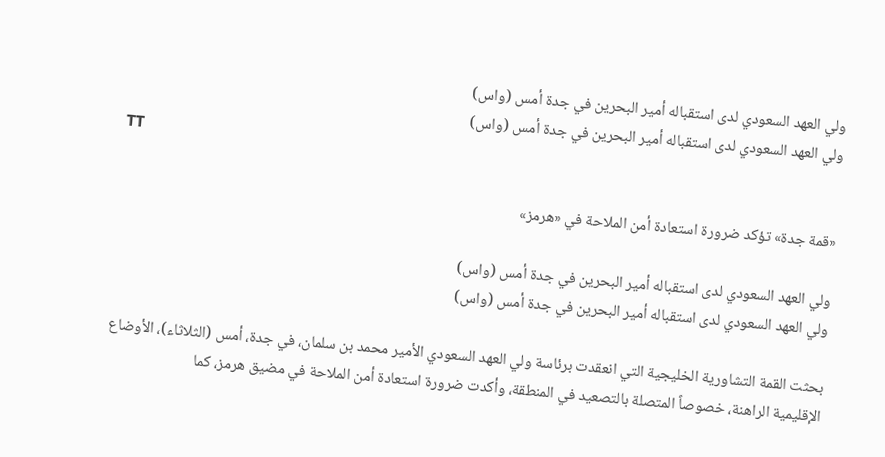ولي العهد السعودي لدى استقباله أمير البحرين في جدة أمس (واس)
ولي العهد السعودي لدى استقباله أمير البحرين في جدة أمس (واس)
TT

«قمة جدة» تؤكد ضرورة استعادة أمن الملاحة في «هرمز»

ولي العهد السعودي لدى استقباله أمير البحرين في جدة أمس (واس)
ولي العهد السعودي لدى استقباله أمير البحرين في جدة أمس (واس)

بحثت القمة التشاورية الخليجية التي انعقدت برئاسة ولي العهد السعودي الأمير محمد بن سلمان، في جدة، أمس (الثلاثاء)، الأوضاع الإقليمية الراهنة، خصوصاً المتصلة بالتصعيد في المنطقة، وأكدت ضرورة استعادة أمن الملاحة في مضيق هرمز، كما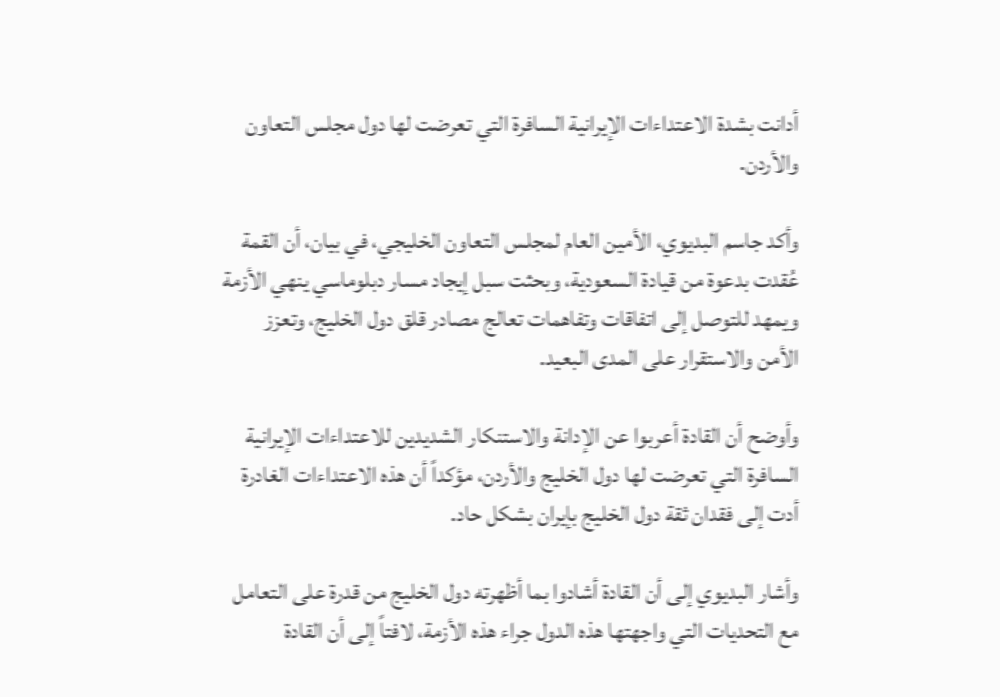أدانت بشدة الاعتداءات الإيرانية السافرة التي تعرضت لها دول مجلس التعاون والأردن.

وأكد جاسم البديوي، الأمين العام لمجلس التعاون الخليجي، في بيان، أن القمة عُقدت بدعوة من قيادة السعودية، وبحثت سبل إيجاد مسار دبلوماسي ينهي الأزمة ويمهد للتوصل إلى اتفاقات وتفاهمات تعالج مصادر قلق دول الخليج، وتعزز الأمن والاستقرار على المدى البعيد.

وأوضح أن القادة أعربوا عن الإدانة والاستنكار الشديدين للاعتداءات الإيرانية السافرة التي تعرضت لها دول الخليج والأردن، مؤكداً أن هذه الاعتداءات الغادرة أدت إلى فقدان ثقة دول الخليج بإيران بشكل حاد.

وأشار البديوي إلى أن القادة أشادوا بما أظهرته دول الخليج من قدرة على التعامل مع التحديات التي واجهتها هذه الدول جراء هذه الأزمة، لافتاً إلى أن القادة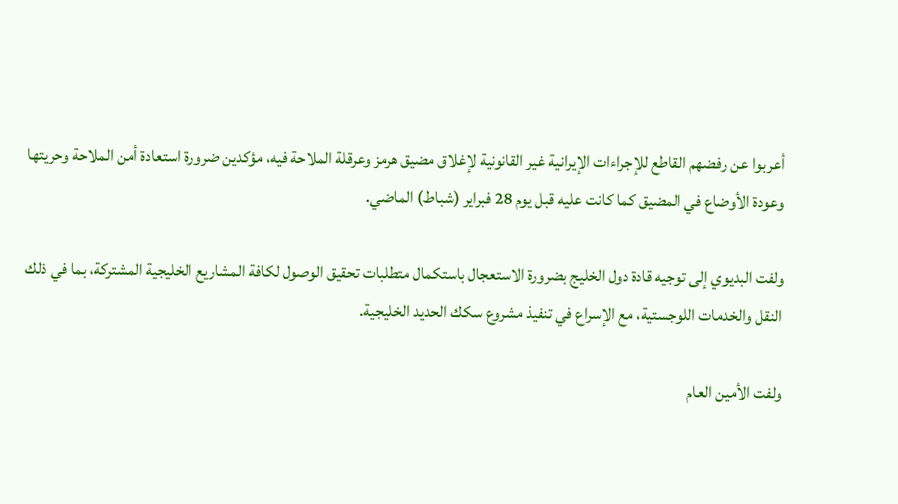أعربوا عن رفضهم القاطع للإجراءات الإيرانية غير القانونية لإغلاق مضيق هرمز وعرقلة الملاحة فيه، مؤكدين ضرورة استعادة أمن الملاحة وحريتها وعودة الأوضاع في المضيق كما كانت عليه قبل يوم 28 فبراير (شباط) الماضي.

ولفت البديوي إلى توجيه قادة دول الخليج بضرورة الاستعجال باستكمال متطلبات تحقيق الوصول لكافة المشاريع الخليجية المشتركة، بما في ذلك النقل والخدمات اللوجستية، مع الإسراع في تنفيذ مشروع سكك الحديد الخليجية.

ولفت الأمين العام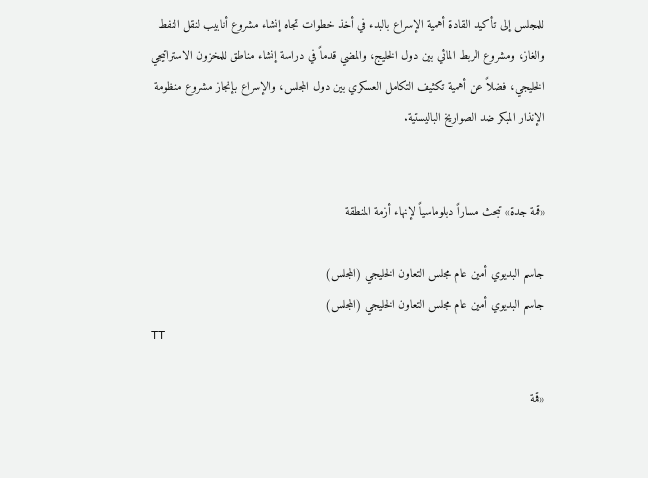للمجلس إلى تأكيد القادة أهمية الإسراع بالبدء في أخذ خطوات تجاه إنشاء مشروع أنابيب لنقل النفط والغاز، ومشروع الربط المائي بين دول الخليج، والمضي قدماً في دراسة إنشاء مناطق للمخزون الاستراتيجي الخليجي، فضلاً عن أهمية تكثيف التكامل العسكري بين دول المجلس، والإسراع بإنجاز مشروع منظومة الإنذار المبكر ضد الصواريخ الباليستية.


«قمة جدة» تبحث مساراً دبلوماسياً لإنهاء أزمة المنطقة

جاسم البديوي أمين عام مجلس التعاون الخليجي (المجلس)
جاسم البديوي أمين عام مجلس التعاون الخليجي (المجلس)
TT

«قمة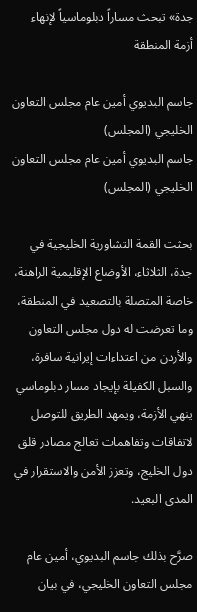جدة» تبحث مساراً دبلوماسياً لإنهاء أزمة المنطقة

جاسم البديوي أمين عام مجلس التعاون الخليجي (المجلس)
جاسم البديوي أمين عام مجلس التعاون الخليجي (المجلس)

بحثت القمة التشاورية الخليجية في جدة، الثلاثاء، الأوضاع الإقليمية الراهنة، خاصة المتصلة بالتصعيد في المنطقة، وما تعرضت له دول مجلس التعاون والأردن من اعتداءات إيرانية سافرة، والسبل الكفيلة بإيجاد مسار دبلوماسي ينهي الأزمة، ويمهد الطريق للتوصل لاتفاقات وتفاهمات تعالج مصادر قلق دول الخليج، وتعزز الأمن والاستقرار في المدى البعيد.

صرَّح بذلك جاسم البديوي، أمين عام مجلس التعاون الخليجي، في بيان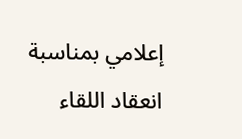إعلامي بمناسبة انعقاد اللقاء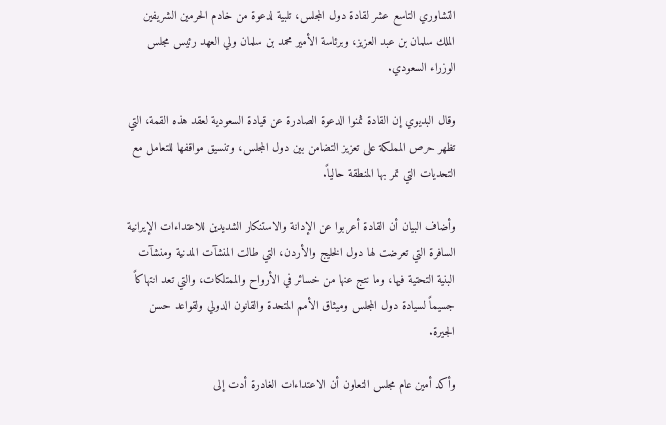التشاوري التاسع عشر لقادة دول المجلس، تلبية لدعوة من خادم الحرمين الشريفين الملك سلمان بن عبد العزيز، وبرئاسة الأمير محمد بن سلمان ولي العهد رئيس مجلس الوزراء السعودي.

وقال البديوي إن القادة ثمنوا الدعوة الصادرة عن قيادة السعودية لعقد هذه القمة، التي تظهر حرص المملكة على تعزيز التضامن بين دول المجلس، وتنسيق مواقفها للتعامل مع التحديات التي تمر بها المنطقة حالياً.

وأضاف البيان أن القادة أعربوا عن الإدانة والاستنكار الشديدين للاعتداءات الإيرانية السافرة التي تعرضت لها دول الخليج والأردن، التي طالت المنشآت المدنية ومنشآت البنية التحتية فيها، وما نتج عنها من خسائر في الأرواح والممتلكات، والتي تعد انتهاكاً جسيماً لسيادة دول المجلس وميثاق الأمم المتحدة والقانون الدولي ولقواعد حسن الجيرة.

وأكد أمين عام مجلس التعاون أن الاعتداءات الغادرة أدت إلى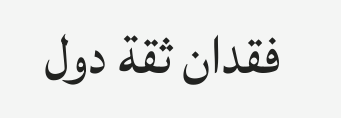فقدان ثقة دول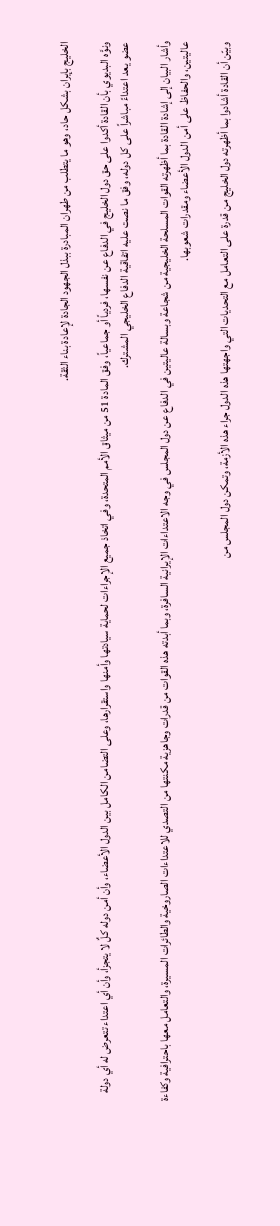الخليج بإيران بشكل حاد، وهو ما يتطلب من طهران المبادرة ببذل الجهود الجادة لإعادة بناء الثقة.

ونوَّه البديوي بأن القادة أكدوا على حق دول الخليج في الدفاع عن نفسها، فردياً أو جماعياً، وفق المادة 51 من ميثاق الأمم المتحدة، وفي اتخاذ جميع الإجراءات لحماية سيادتها وأمنها واستقرارها، وعلى التضامن الكامل بين الدول الأعضاء، وأن أمن دوله كلٌ لا يتجزأ، وأن أي اعتداء تتعرض له أي دولة عضو يعد اعتداءً مباشراً على كل دوله، وفق ما نصت عليه اتفاقية الدفاع الخليجي المشترك.

وأشار البيان إلى إشادة القادة بما أظهرته القوات المسلحة الخليجية من شجاعة وبسالة عاليتين في الدفاع عن دول المجلس في وجه الاعتداءات الإيرانية السافرة، وبما أبدته هذه القوات من قدرات وجاهزية مكنتها من التصدي للاعتداءات الصاروخية والطائرات المسيرة، والتعامل معها باحترافية وكفاءة عاليتين، والحفاظ على أمن الدول الأعضاء ومقدرات شعوبها.

وبيّن أن القادة أشادوا بما أظهرته دول الخليج من قدرة على التعامل مع التحديات التي واجهتها هذه الدول جراء هذه الأزمة، وتمكن دول المجلس من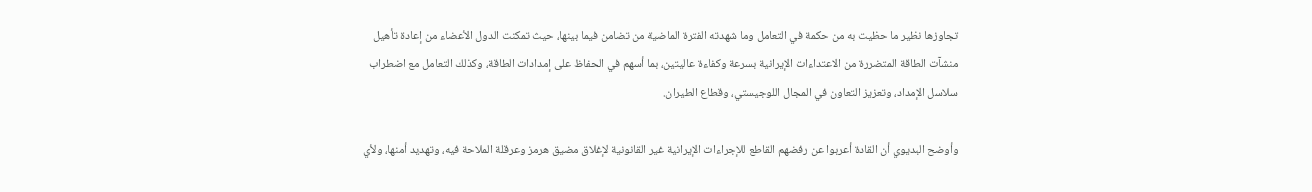تجاوزها نظير ما حظيت به من حكمة في التعامل وما شهدته الفترة الماضية من تضامن فيما بينها، حيث تمكنت الدول الأعضاء من إعادة تأهيل منشآت الطاقة المتضررة من الاعتداءات الإيرانية بسرعة وكفاءة عاليتين، بما أسهم في الحفاظ على إمدادات الطاقة، وكذلك التعامل مع اضطراب سلاسل الإمداد، وتعزيز التعاون في المجال اللوجيستي، وقطاع الطيران.

وأوضح البديوي أن القادة أعربوا عن رفضهم القاطع للإجراءات الإيرانية غير القانونية لإغلاق مضيق هرمز وعرقلة الملاحة فيه، وتهديد أمنها، ولأي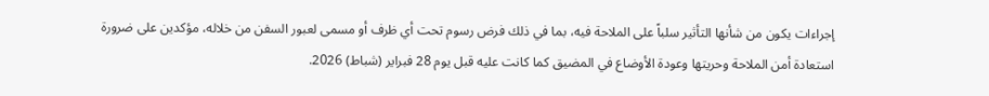إجراءات يكون من شأنها التأثير سلباً على الملاحة فيه، بما في ذلك فرض رسوم تحت أي ظرف أو مسمى لعبور السفن من خلاله، مؤكدين على ضرورة استعادة أمن الملاحة وحريتها وعودة الأوضاع في المضيق كما كانت عليه قبل يوم 28 فبراير (شباط) 2026.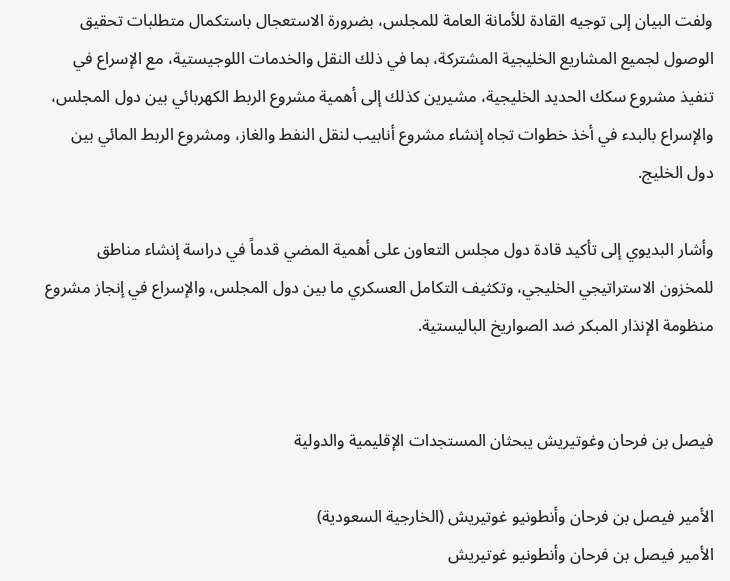ولفت البيان إلى توجيه القادة للأمانة العامة للمجلس، بضرورة الاستعجال باستكمال متطلبات تحقيق الوصول لجميع المشاريع الخليجية المشتركة، بما في ذلك النقل والخدمات اللوجيستية، مع الإسراع في تنفيذ مشروع سكك الحديد الخليجية، مشيرين كذلك إلى أهمية مشروع الربط الكهربائي بين دول المجلس، والإسراع بالبدء في أخذ خطوات تجاه إنشاء مشروع أنابيب لنقل النفط والغاز، ومشروع الربط المائي بين دول الخليج.

وأشار البديوي إلى تأكيد قادة دول مجلس التعاون على أهمية المضي قدماً في دراسة إنشاء مناطق للمخزون الاستراتيجي الخليجي، وتكثيف التكامل العسكري ما بين دول المجلس، والإسراع في إنجاز مشروع منظومة الإنذار المبكر ضد الصواريخ الباليستية.


فيصل بن فرحان وغوتيريش يبحثان المستجدات الإقليمية والدولية

الأمير فيصل بن فرحان وأنطونيو غوتيريش (الخارجية السعودية)
الأمير فيصل بن فرحان وأنطونيو غوتيريش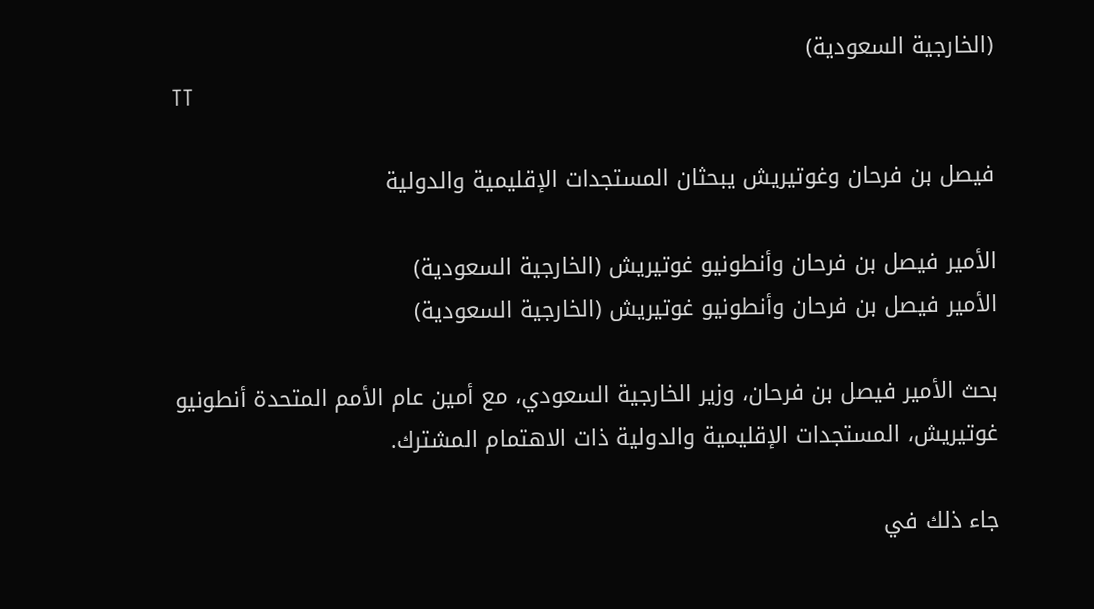(الخارجية السعودية)
TT

فيصل بن فرحان وغوتيريش يبحثان المستجدات الإقليمية والدولية

الأمير فيصل بن فرحان وأنطونيو غوتيريش (الخارجية السعودية)
الأمير فيصل بن فرحان وأنطونيو غوتيريش (الخارجية السعودية)

بحث الأمير فيصل بن فرحان، وزير الخارجية السعودي، مع أمين عام الأمم المتحدة أنطونيو غوتيريش، المستجدات الإقليمية والدولية ذات الاهتمام المشترك.

جاء ذلك في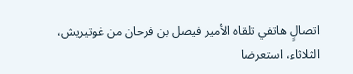اتصالٍ هاتفي تلقاه الأمير فيصل بن فرحان من غوتيريش، الثلاثاء، استعرضا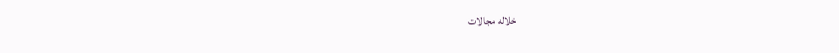خلاله مجالات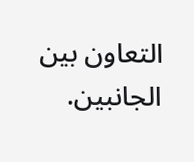التعاون بين الجانبين.